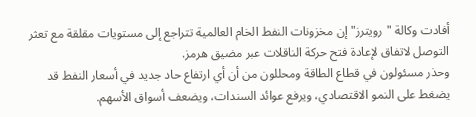أفادت وكالة "رويترز" إن مخزونات النفط الخام العالمية تتراجع إلى مستويات مقلقة مع تعثر التوصل لاتفاق لإعادة فتح حركة الناقلات عبر مضيق هرمز.
وحذر مسئولون في قطاع الطاقة ومحللون من أن أي ارتفاع حاد جديد في أسعار النفط قد يضغط على النمو الاقتصادي، ويرفع عوائد السندات، ويضعف أسواق الأسهم.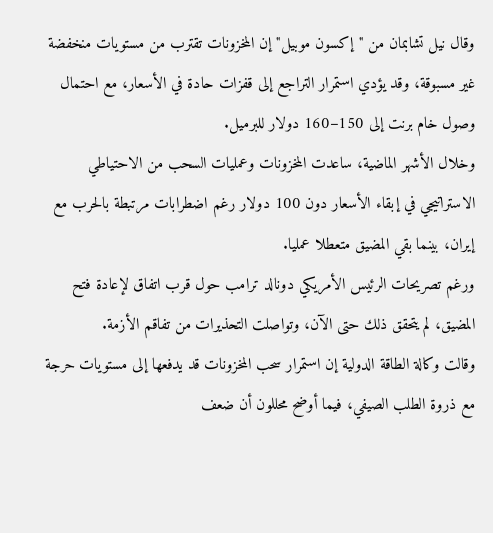وقال نيل تشابمان من "إكسون موبيل" إن المخزونات تقترب من مستويات منخفضة غير مسبوقة، وقد يؤدي استمرار التراجع إلى قفزات حادة في الأسعار، مع احتمال وصول خام برنت إلى 150–160 دولار للبرميل.
وخلال الأشهر الماضية، ساعدت المخزونات وعمليات السحب من الاحتياطي الاستراتيجي في إبقاء الأسعار دون 100 دولار رغم اضطرابات مرتبطة بالحرب مع إيران، بينما بقي المضيق متعطلا عمليا.
ورغم تصريحات الرئيس الأمريكي دونالد ترامب حول قرب اتفاق لإعادة فتح المضيق، لم يتحقق ذلك حتى الآن، وتواصلت التحذيرات من تفاقم الأزمة.
وقالت وكالة الطاقة الدولية إن استمرار سحب المخزونات قد يدفعها إلى مستويات حرجة مع ذروة الطلب الصيفي، فيما أوضح محللون أن ضعف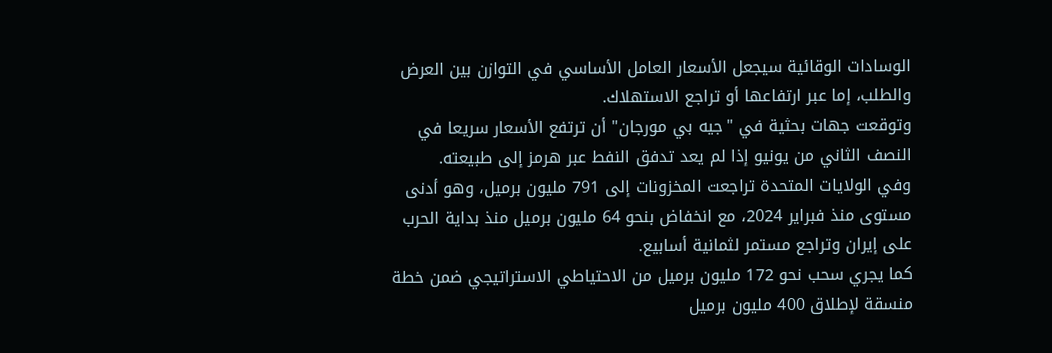الوسادات الوقائية سيجعل الأسعار العامل الأساسي في التوازن بين العرض والطلب، إما عبر ارتفاعها أو تراجع الاستهلاك.
وتوقعت جهات بحثية في "جيه بي مورجان" أن ترتفع الأسعار سريعا في النصف الثاني من يونيو إذا لم يعد تدفق النفط عبر هرمز إلى طبيعته.
وفي الولايات المتحدة تراجعت المخزونات إلى 791 مليون برميل، وهو أدنى مستوى منذ فبراير 2024، مع انخفاض بنحو 64 مليون برميل منذ بداية الحرب على إيران وتراجع مستمر لثمانية أسابيع.
كما يجري سحب نحو 172 مليون برميل من الاحتياطي الاستراتيجي ضمن خطة منسقة لإطلاق 400 مليون برميل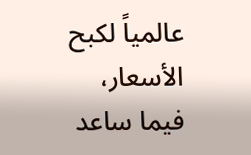عالمياً لكبح الأسعار، فيما ساعد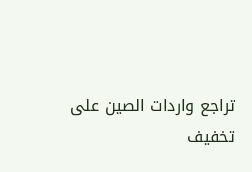تراجع واردات الصين على تخفيف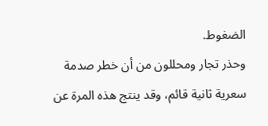الضغوط.
وحذر تجار ومحللون من أن خطر صدمة سعرية ثانية قائم، وقد ينتج هذه المرة عن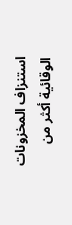استنزاف المخزونات الوقائية أكثر من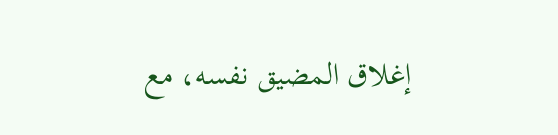إغلاق المضيق نفسه، مع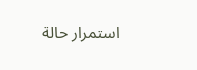استمرار حالة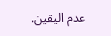عدم اليقين.